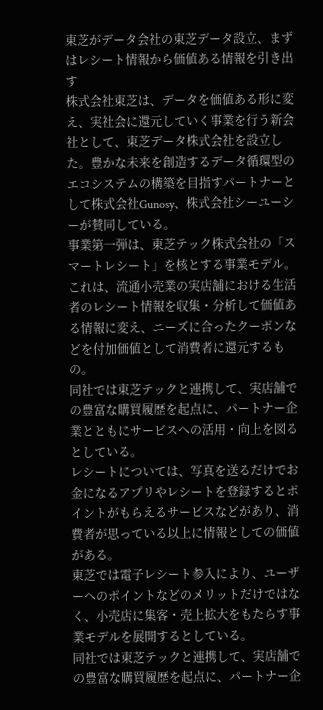東芝がデータ会社の東芝データ設立、まずはレシート情報から価値ある情報を引き出す
株式会社東芝は、データを価値ある形に変え、実社会に還元していく事業を行う新会社として、東芝データ株式会社を設立した。豊かな未来を創造するデータ循環型のエコシステムの構築を目指すパートナーとして株式会社Gunosy、株式会社シーユーシーが賛同している。
事業第一弾は、東芝テック株式会社の「スマートレシート」を核とする事業モデル。これは、流通小売業の実店舗における生活者のレシート情報を収集・分析して価値ある情報に変え、ニーズに合ったクーポンなどを付加価値として消費者に還元するもの。
同社では東芝テックと連携して、実店舗での豊富な購買履歴を起点に、パートナー企業とともにサービスへの活用・向上を図るとしている。
レシートについては、写真を送るだけでお金になるアプリやレシートを登録するとポイントがもらえるサービスなどがあり、消費者が思っている以上に情報としての価値がある。
東芝では電子レシート参入により、ユーザーへのポイントなどのメリットだけではなく、小売店に集客・売上拡大をもたらす事業モデルを展開するとしている。
同社では東芝テックと連携して、実店舗での豊富な購買履歴を起点に、パートナー企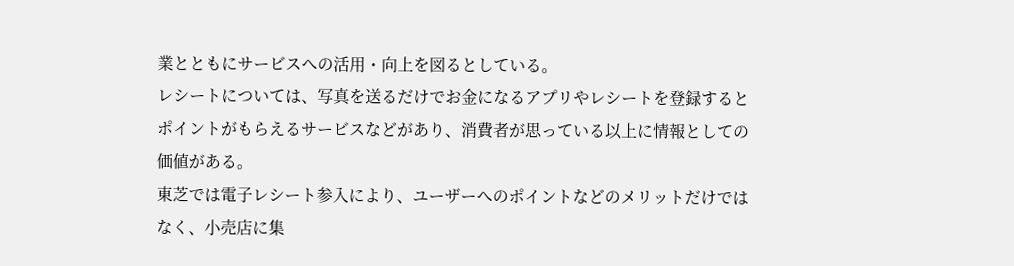業とともにサービスへの活用・向上を図るとしている。
レシートについては、写真を送るだけでお金になるアプリやレシートを登録するとポイントがもらえるサービスなどがあり、消費者が思っている以上に情報としての価値がある。
東芝では電子レシート参入により、ユーザーへのポイントなどのメリットだけではなく、小売店に集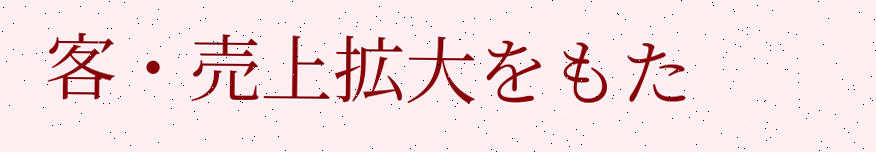客・売上拡大をもた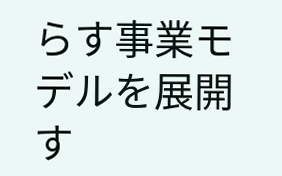らす事業モデルを展開す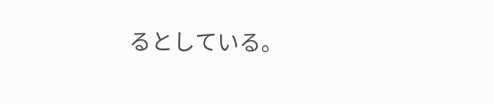るとしている。